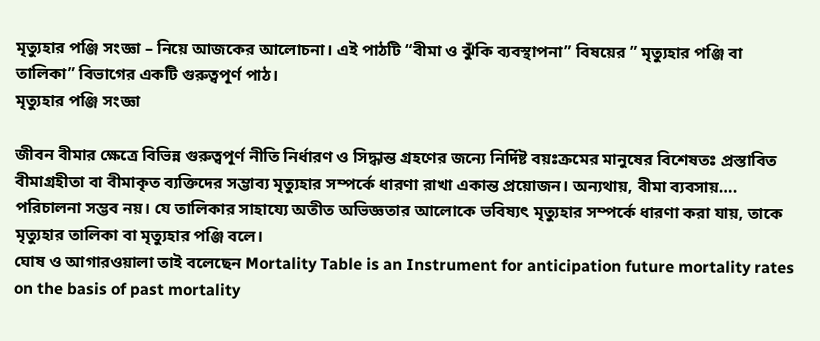মৃত্যুহার পঞ্জি সংজ্ঞা – নিয়ে আজকের আলোচনা। এই পাঠটি “বীমা ও ঝুঁকি ব্যবস্থাপনা” বিষয়ের ” মৃত্যুহার পঞ্জি বা তালিকা” বিভাগের একটি গুরুত্বপূর্ণ পাঠ।
মৃত্যুহার পঞ্জি সংজ্ঞা

জীবন বীমার ক্ষেত্রে বিভিন্ন গুরুত্বপূর্ণ নীতি নির্ধারণ ও সিদ্ধান্ত গ্রহণের জন্যে নির্দিষ্ট বয়ঃক্রমের মানুষের বিশেষতঃ প্রস্তাবিত বীমাগ্রহীতা বা বীমাকৃত ব্যক্তিদের সম্ভাব্য মৃত্যুহার সম্পর্কে ধারণা রাখা একান্ত প্রয়োজন। অন্যথায়, বীমা ব্যবসায়…. পরিচালনা সম্ভব নয়। যে তালিকার সাহায্যে অতীত অভিজ্ঞতার আলোকে ভবিষ্যৎ মৃত্যুহার সম্পর্কে ধারণা করা যায়, তাকে মৃত্যুহার তালিকা বা মৃত্যুহার পঞ্জি বলে।
ঘোষ ও আগারওয়ালা তাই বলেছেন Mortality Table is an Instrument for anticipation future mortality rates on the basis of past mortality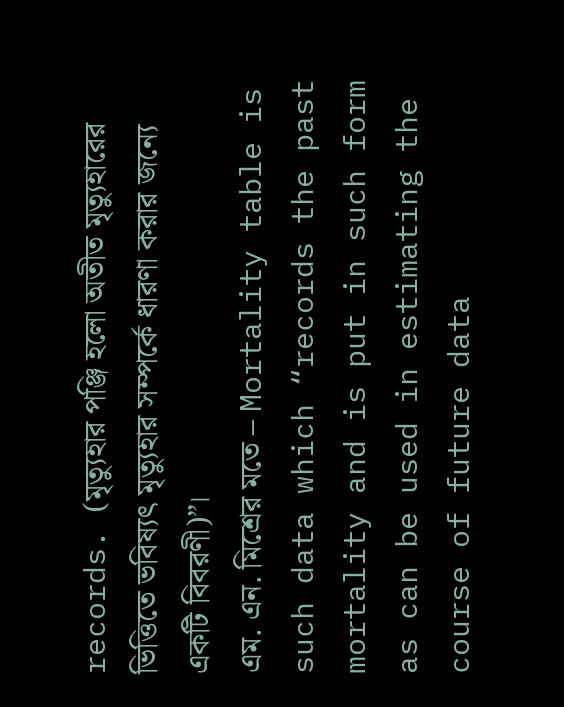records. (মৃত্যুহার পঞ্জি হলো অতীত মৃত্যুহারের ভিত্তিতে ভবিষ্যৎ মৃত্যুহার সম্পর্কে ধারণা করার জন্যে একটি বিবরণী)”।
এম. এন. মিশ্রের মতে – Mortality table is such data which “records the past mortality and is put in such form as can be used in estimating the course of future data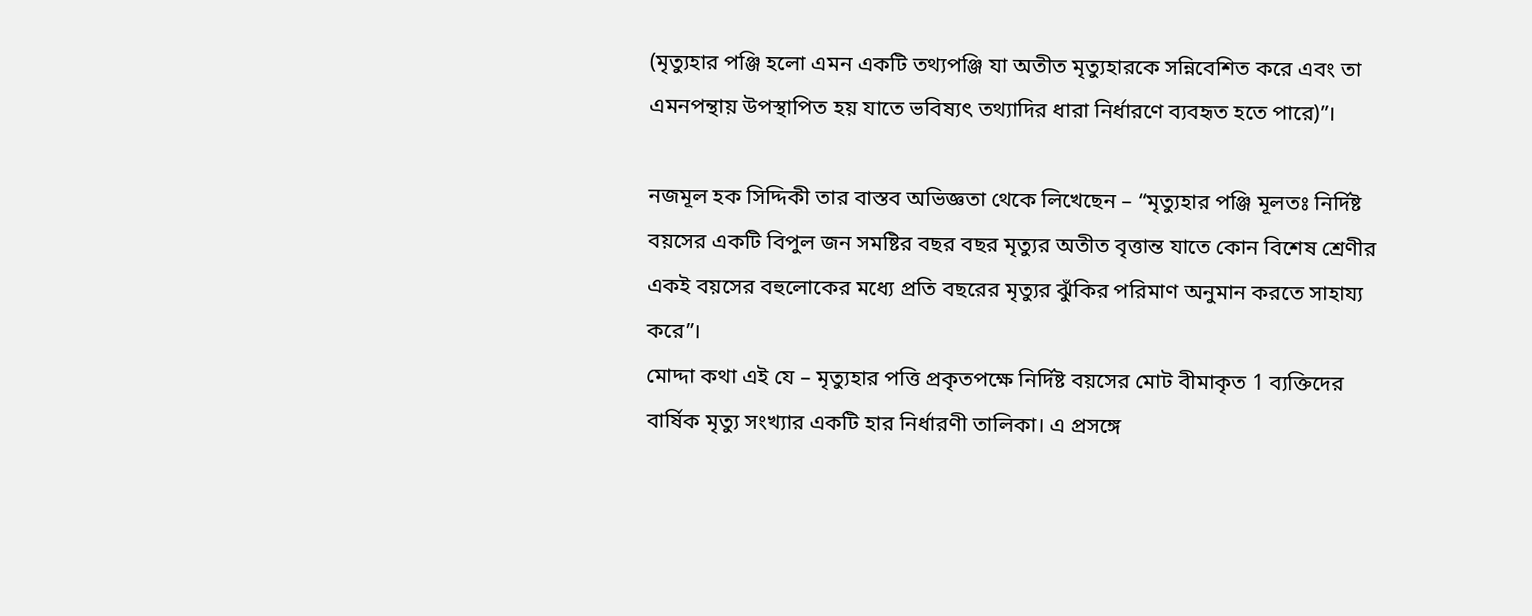(মৃত্যুহার পঞ্জি হলো এমন একটি তথ্যপঞ্জি যা অতীত মৃত্যুহারকে সন্নিবেশিত করে এবং তা এমনপন্থায় উপস্থাপিত হয় যাতে ভবিষ্যৎ তথ্যাদির ধারা নির্ধারণে ব্যবহৃত হতে পারে)”।

নজমূল হক সিদ্দিকী তার বাস্তব অভিজ্ঞতা থেকে লিখেছেন – “মৃত্যুহার পঞ্জি মূলতঃ নির্দিষ্ট বয়সের একটি বিপুল জন সমষ্টির বছর বছর মৃত্যুর অতীত বৃত্তান্ত যাতে কোন বিশেষ শ্রেণীর একই বয়সের বহুলোকের মধ্যে প্রতি বছরের মৃত্যুর ঝুঁকির পরিমাণ অনুমান করতে সাহায্য করে”।
মোদ্দা কথা এই যে – মৃত্যুহার পত্তি প্রকৃতপক্ষে নির্দিষ্ট বয়সের মোট বীমাকৃত 1 ব্যক্তিদের বার্ষিক মৃত্যু সংখ্যার একটি হার নির্ধারণী তালিকা। এ প্রসঙ্গে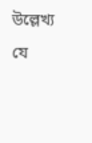উল্লেখ্য যে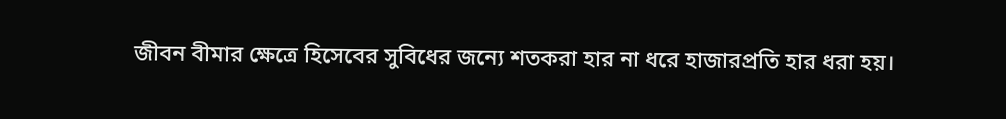জীবন বীমার ক্ষেত্রে হিসেবের সুবিধের জন্যে শতকরা হার না ধরে হাজারপ্রতি হার ধরা হয়।